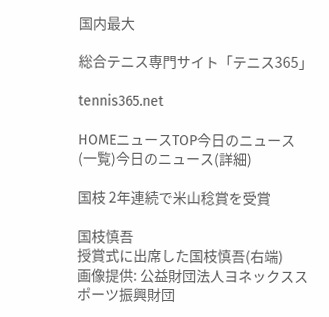国内最大

総合テニス専門サイト「テニス365」

tennis365.net

HOMEニュースTOP今日のニュース(一覧)今日のニュース(詳細)

国枝 2年連続で米山稔賞を受賞

国枝慎吾
授賞式に出席した国枝慎吾(右端)
画像提供: 公益財団法人ヨネックススポーツ振興財団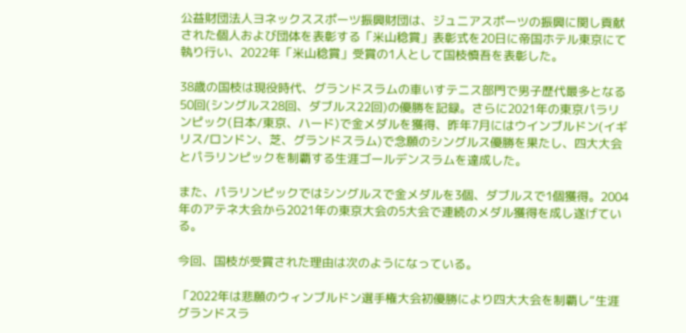公益財団法人ヨネックススポーツ振興財団は、ジュニアスポーツの振興に関し貢献された個人および団体を表彰する「米山稔賞」表彰式を20日に帝国ホテル東京にて執り行い、2022年「米山稔賞」受賞の1人として国枝慎吾を表彰した。

38歳の国枝は現役時代、グランドスラムの車いすテニス部門で男子歴代最多となる50回(シングルス28回、ダブルス22回)の優勝を記録。さらに2021年の東京パラリンピック(日本/東京、ハード)で金メダルを獲得、昨年7月にはウインブルドン(イギリス/ロンドン、芝、グランドスラム)で念願のシングルス優勝を果たし、四大大会とパラリンピックを制覇する生涯ゴールデンスラムを達成した。

また、パラリンピックではシングルスで金メダルを3個、ダブルスで1個獲得。2004年のアテネ大会から2021年の東京大会の5大会で連続のメダル獲得を成し遂げている。

今回、国枝が受賞された理由は次のようになっている。

「2022年は悲願のウィンブルドン選手権大会初優勝により四大大会を制覇し“生涯グランドスラ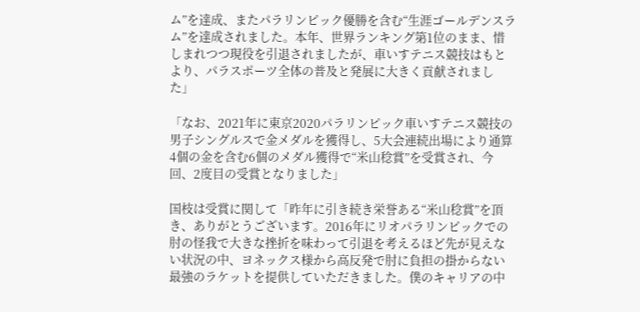ム”を達成、またパラリンピック優勝を含む“生涯ゴールデンスラム”を達成されました。本年、世界ランキング第1位のまま、惜しまれつつ現役を引退されましたが、車いすテニス競技はもとより、パラスポーツ全体の普及と発展に大きく貢献されました」

「なお、2021年に東京2020パラリンピック車いすテニス競技の男子シングルスで金メダルを獲得し、5大会連続出場により通算4個の金を含む6個のメダル獲得で“米山稔賞”を受賞され、今回、2度目の受賞となりました」

国枝は受賞に関して「昨年に引き続き栄誉ある“米山稔賞”を頂き、ありがとうございます。2016年にリオパラリンピックでの肘の怪我で大きな挫折を味わって引退を考えるほど先が見えない状況の中、ヨネックス様から高反発で肘に負担の掛からない最強のラケットを提供していただきました。僕のキャリアの中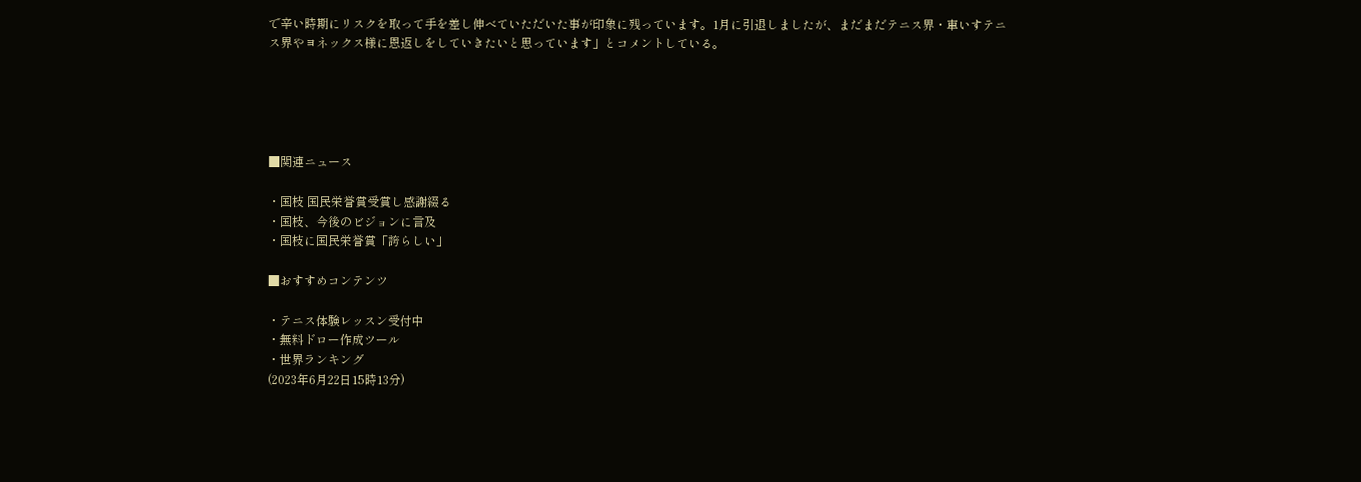で辛い時期にリスクを取って手を差し伸べていただいた事が印象に残っています。1月に引退しましたが、まだまだテニス界・車いすテニス界やヨネックス様に恩返しをしていきたいと思っています」とコメントしている。





■関連ニュース

・国枝 国民栄誉賞受賞し感謝綴る
・国枝、今後のビジョンに言及
・国枝に国民栄誉賞「誇らしい」

■おすすめコンテンツ

・テニス体験レッスン受付中
・無料ドロー作成ツール
・世界ランキング
(2023年6月22日15時13分)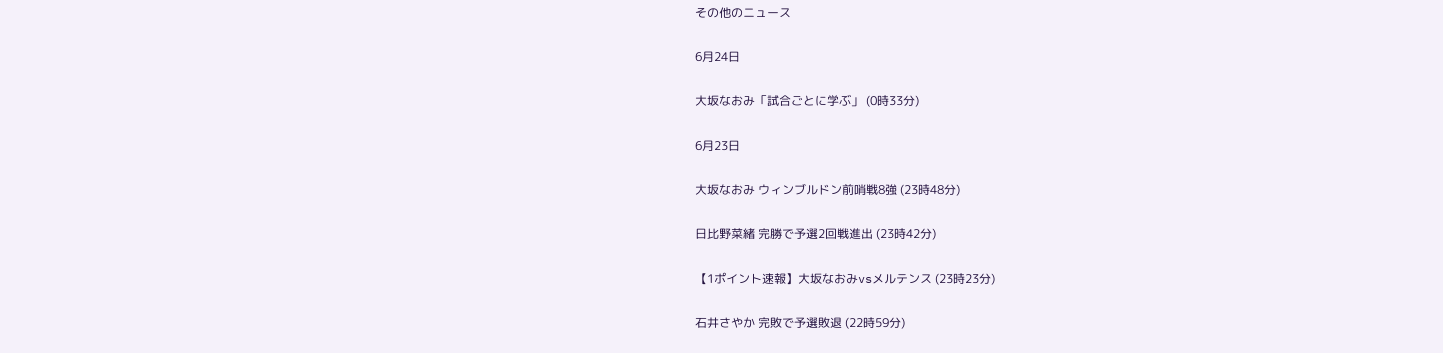その他のニュース

6月24日

大坂なおみ「試合ごとに学ぶ」 (0時33分)

6月23日

大坂なおみ ウィンブルドン前哨戦8強 (23時48分)

日比野菜緒 完勝で予選2回戦進出 (23時42分)

【1ポイント速報】大坂なおみvsメルテンス (23時23分)

石井さやか 完敗で予選敗退 (22時59分)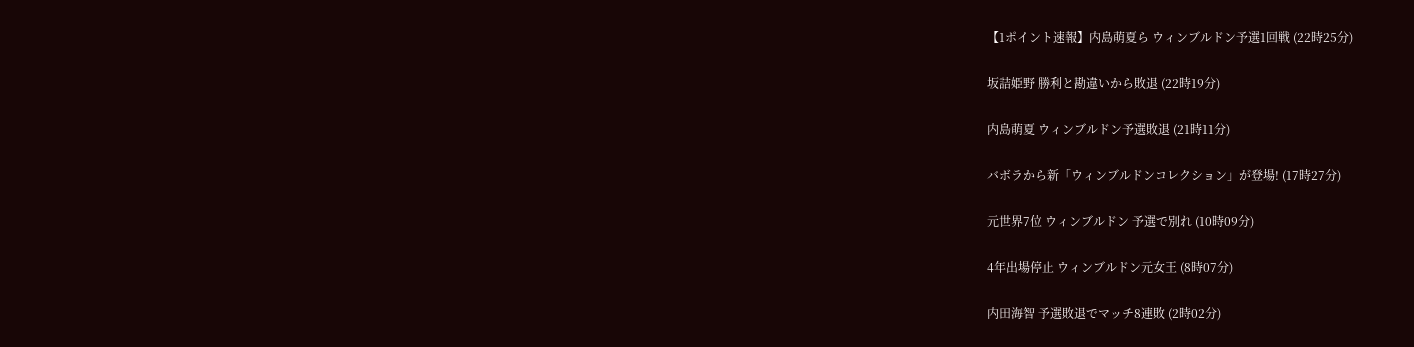【1ポイント速報】内島萌夏ら ウィンブルドン予選1回戦 (22時25分)

坂詰姫野 勝利と勘違いから敗退 (22時19分)

内島萌夏 ウィンブルドン予選敗退 (21時11分)

バボラから新「ウィンブルドンコレクション」が登場! (17時27分)

元世界7位 ウィンブルドン 予選で別れ (10時09分)

4年出場停止 ウィンブルドン元女王 (8時07分)

内田海智 予選敗退でマッチ8連敗 (2時02分)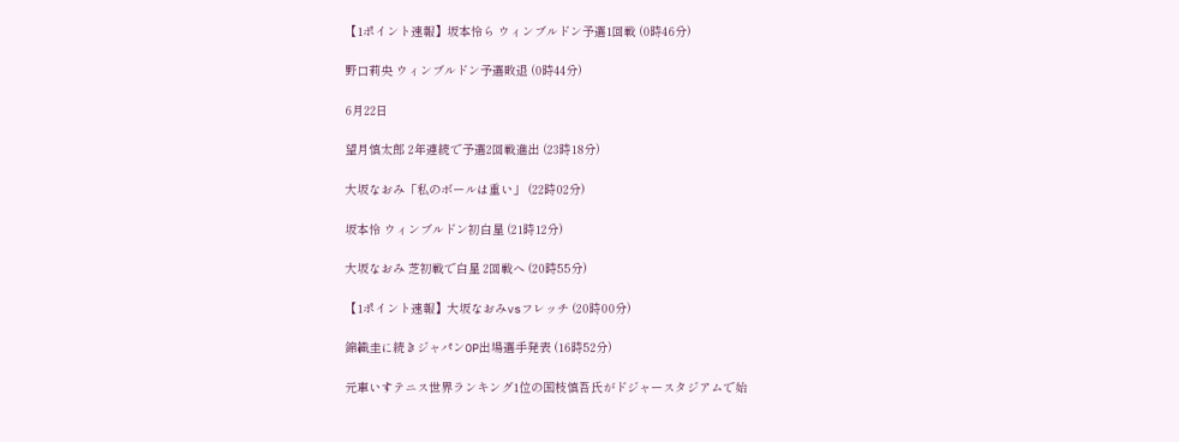【1ポイント速報】坂本怜ら ウィンブルドン予選1回戦 (0時46分)

野口莉央 ウィンブルドン予選敗退 (0時44分)

6月22日

望月慎太郎 2年連続で予選2回戦進出 (23時18分)

大坂なおみ「私のボールは重い」 (22時02分)

坂本怜 ウィンブルドン初白星 (21時12分)

大坂なおみ 芝初戦で白星 2回戦へ (20時55分)

【1ポイント速報】大坂なおみvsフレッチ (20時00分)

錦織圭に続きジャパンOP出場選手発表 (16時52分)

元車いすテニス世界ランキング1位の国枝慎吾氏がドジャースタジアムで始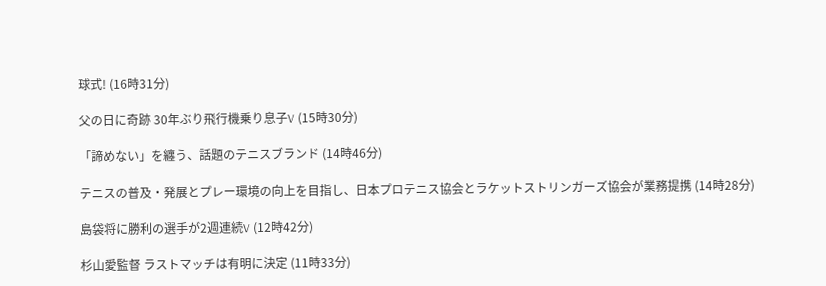球式! (16時31分)

父の日に奇跡 30年ぶり飛行機乗り息子V (15時30分)

「諦めない」を纏う、話題のテニスブランド (14時46分)

テニスの普及・発展とプレー環境の向上を目指し、日本プロテニス協会とラケットストリンガーズ協会が業務提携 (14時28分)

島袋将に勝利の選手が2週連続V (12時42分)

杉山愛監督 ラストマッチは有明に決定 (11時33分)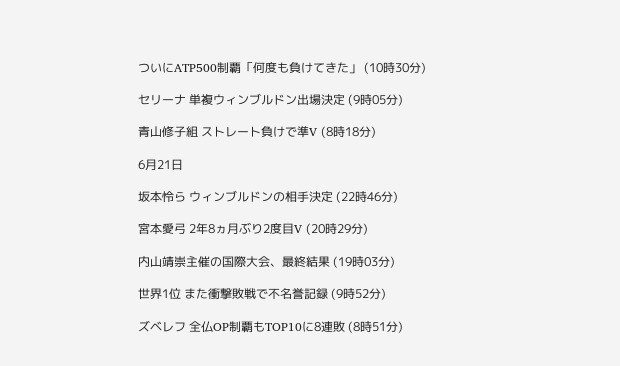ついにATP500制覇「何度も負けてきた」 (10時30分)

セリーナ 単複ウィンブルドン出場決定 (9時05分)

青山修子組 ストレート負けで準V (8時18分)

6月21日

坂本怜ら ウィンブルドンの相手決定 (22時46分)

宮本愛弓 2年8ヵ月ぶり2度目V (20時29分)

内山靖崇主催の国際大会、最終結果 (19時03分)

世界1位 また衝撃敗戦で不名誉記録 (9時52分)

ズベレフ 全仏OP制覇もTOP10に8連敗 (8時51分)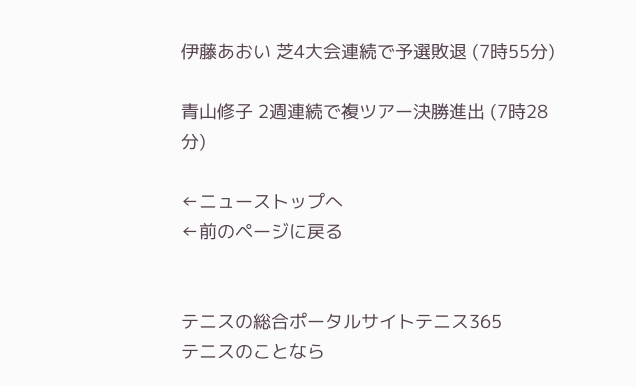伊藤あおい 芝4大会連続で予選敗退 (7時55分)

青山修子 2週連続で複ツアー決勝進出 (7時28分)

←ニューストップへ
←前のページに戻る


テニスの総合ポータルサイトテニス365
テニスのことなら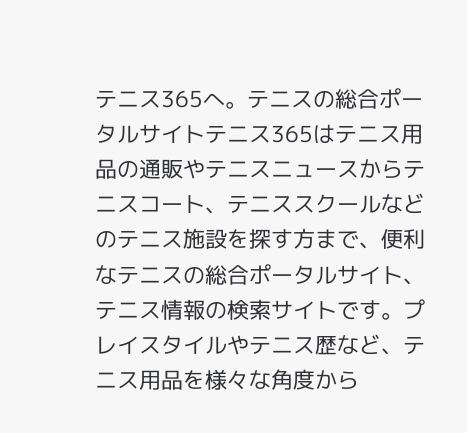テニス365へ。テニスの総合ポータルサイトテニス365はテニス用品の通販やテニスニュースからテニスコート、テニススクールなどのテニス施設を探す方まで、便利なテニスの総合ポータルサイト、テニス情報の検索サイトです。プレイスタイルやテニス歴など、テニス用品を様々な角度から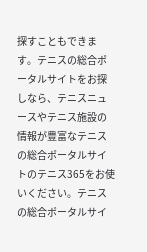探すこともできます。テニスの総合ポータルサイトをお探しなら、テニスニュースやテニス施設の情報が豊富なテニスの総合ポータルサイトのテニス365をお使いください。テニスの総合ポータルサイ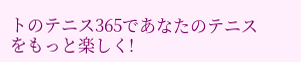トのテニス365であなたのテニスをもっと楽しく!